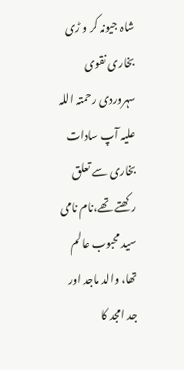شاہ جیونہ کر و ڑی بخاری نقوی سہروردی رحمتہ اللہ علیہ آپ سادات بخاری سے تعلق رکھتے تھے،نام نامی سید محبوب عالم تھا، والد ماجد اور جد امجد کا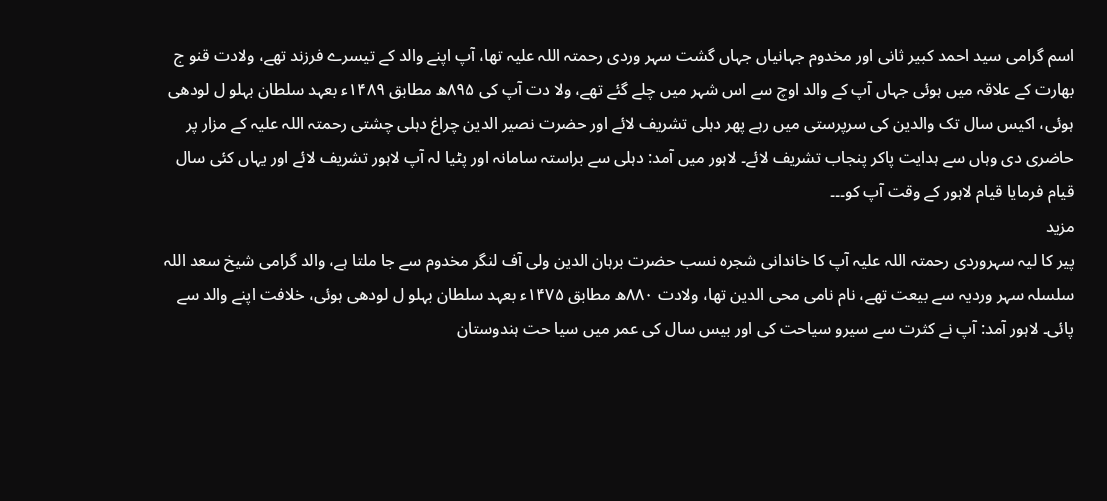اسم گرامی سید احمد کبیر ثانی اور مخدوم جہانیاں جہاں گشت سہر وردی رحمتہ اللہ علیہ تھا، آپ اپنے والد کے تیسرے فرزند تھے، ولادت قنو ج بھارت کے علاقہ میں ہوئی جہاں آپ کے والد اوچ سے اس شہر میں چلے گئے تھے، ولا دت آپ کی ۸۹۵ھ مطابق ۱۴۸۹ء بعہد سلطان بہلو ل لودھی ہوئی، اکیس سال تک والدین کی سرپرستی میں رہے پھر دہلی تشریف لائے اور حضرت نصیر الدین چراغ دہلی چشتی رحمتہ اللہ علیہ کے مزار پر حاضری دی وہاں سے ہدایت پاکر پنجاب تشریف لائے۔ لاہور میں آمد: دہلی سے براستہ سامانہ اور پٹیا لہ آپ لاہور تشریف لائے اور یہاں کئی سال قیام فرمایا قیام لاہور کے وقت آپ کو۔۔۔
مزید
پیر کا لیہ سہروردی رحمتہ اللہ علیہ آپ کا خاندانی شجرہ نسب حضرت برہان الدین ولی آف لنگر مخدوم سے جا ملتا ہے، والد گرامی شیخ سعد اللہ سلسلہ سہر وردیہ سے بیعت تھے، نام نامی محی الدین تھا، ولادت ۸۸۰ھ مطابق ۱۴۷۵ء بعہد سلطان بہلو ل لودھی ہوئی، خلافت اپنے والد سے پائی۔ لاہور آمد: آپ نے کثرت سے سیرو سیاحت کی اور بیس سال کی عمر میں سیا حت ہندوستان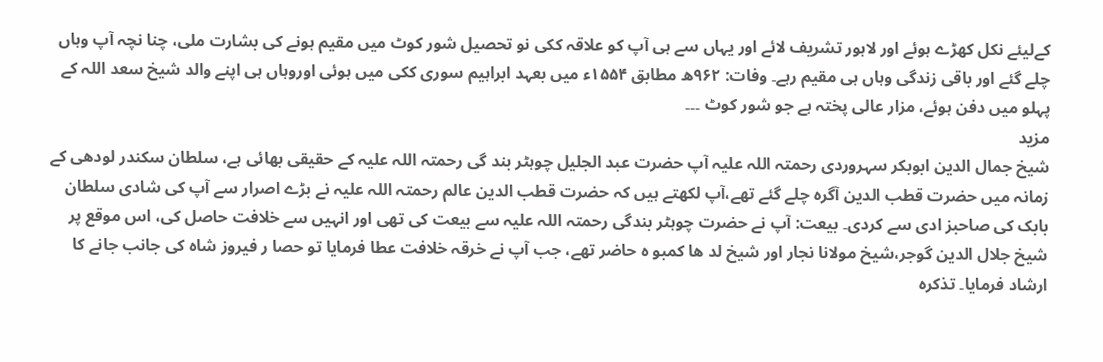کےلیئے نکل کھڑے ہوئے اور لاہور تشریف لائے اور یہاں سے ہی آپ کو علاقہ ککی نو تحصیل شور کوٹ میں مقیم ہونے کی بشارت ملی، چنا نچہ آپ وہاں چلے گئے اور باقی زندگی وہاں ہی مقیم رہے۔ وفات: ۹۶۲ھ مطابق ۱۵۵۴ء میں بعہد ابراہیم سوری ککی میں ہوئی اوروہاں ہی اپنے والد شیخ سعد اللہ کے پہلو میں دفن ہوئے، مزار عالی پختہ ہے جو شور کوٹ ۔۔۔
مزید
شیخ جمال الدین ابوبکر سہروردی رحمتہ اللہ علیہ آپ حضرت عبد الجلیل چوہٹر بند گی رحمتہ اللہ علیہ کے حقیقی بھائی ہے، سلطان سکندر لودھی کے زمانہ میں حضرت قطب الدین آگرہ چلے گئے تھے،آپ لکھتے ہیں کہ حضرت قطب الدین عالم رحمتہ اللہ علیہ نے بڑے اصرار سے آپ کی شادی سلطان بابک کی صاحبز ادی سے کردی۔ بیعت: آپ نے حضرت چوہٹر بندگی رحمتہ اللہ علیہ سے بیعت کی تھی اور انہیں سے خلافت حاصل کی، اس موقع پر شیخ جلال الدین گوجر،شیخ مولانا نجار اور شیخ لد ھا کمبو ہ حاضر تھے، جب آپ نے خرقہ خلافت عطا فرمایا تو حصا ر فیروز شاہ کی جانب جانے کا ارشاد فرمایا۔ تذکرہ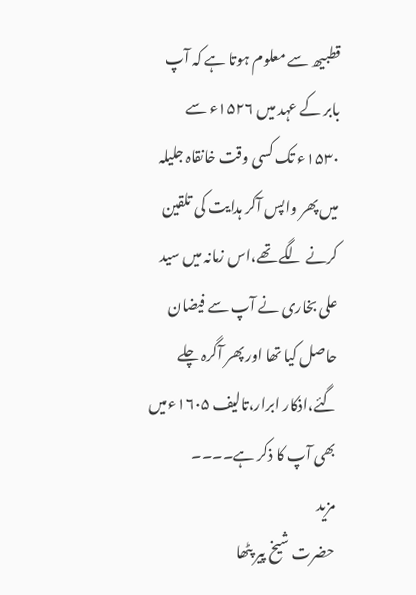قطبیھ سے معلوم ہوتا ہے کہ آپ بابر کے عہد میں ۱۵۲۶ء سے ۱۵۳۰ء تک کسی وقت خانقاہ جلیلہ میں پھر واپس آکر ہدایت کی تلقین کرنے لگے تھے،اس زمانہ میں سید علی بخاری نے آپ سے فیضان حاصل کیا تھا اور پھر آگرہ چلے گئے،اذکار ابرار،تالیف ۱۶۰۵ءمیں بھی آپ کا ذکر ہے۔۔۔۔
مزید
حضرت شیخ پیر پٹھا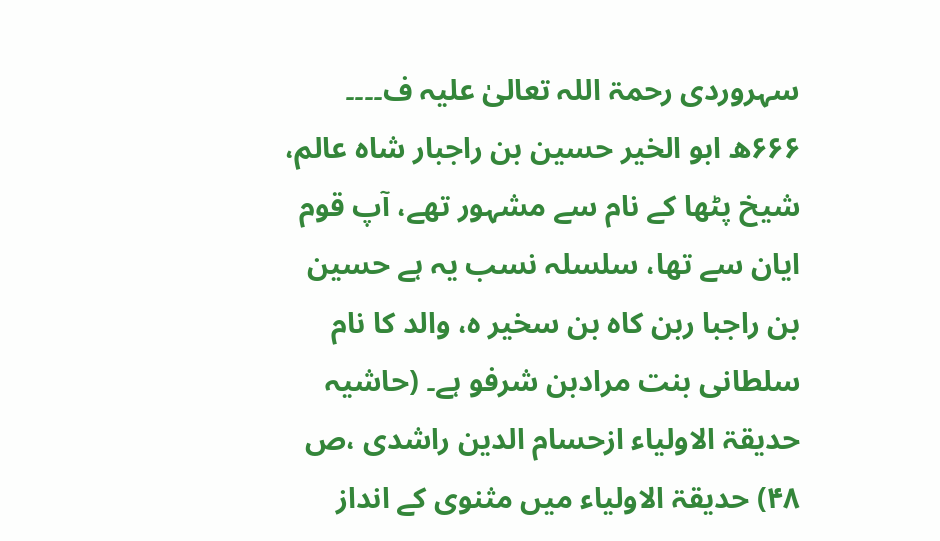سہروردی رحمۃ اللہ تعالیٰ علیہ ف۔۔۔۔ ۶۶۶ھ ابو الخیر حسین بن راجبار شاہ عالم، شیخ پٹھا کے نام سے مشہور تھے، آپ قوم ایان سے تھا، سلسلہ نسب یہ ہے حسین بن راجبا ربن کاہ بن سخیر ہ، والد کا نام سلطانی بنت مرادبن شرفو ہے۔ (حاشیہ حدیقۃ الاولیاء ازحسام الدین راشدی ،ص ۴۸) حدیقۃ الاولیاء میں مثنوی کے انداز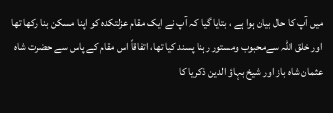میں آپ کا حال بیان ہوا ہے ، بتایا گیا کہ آپ نے ایک مقام عزلتکدہ کو اپنا مسکن بنا رکھا تھا اور خلق اللہ سےمحبوب ومستور رہنا پسند کیا تھا، اتفاقاً اس مقام کے پاس سے حضرت شاہ عثمان شاہ باز اور شیخ بہاؤ الدین ذکریا کا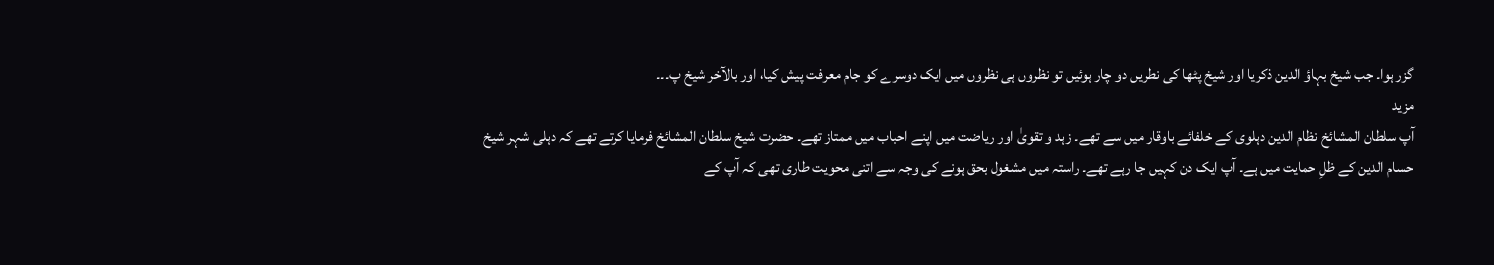گزر ہوا۔ جب شیخ بہاؤ الدین ذکریا اور شیخ پٹھا کی نطریں دو چار ہوئیں تو نظروں ہی نظروں میں ایک دوسرے کو جام معرفت پیش کیا، اور بالآخر شیخ پ۔۔۔
مزید
آپ سلطان المشائخ نظام الدین دہلوی کے خلفائے باوقار میں سے تھے۔ زہد و تقویٰ اور ریاضت میں اپنے احباب میں ممتاز تھے۔ حضرت شیخ سلطان المشائخ فرمایا کرتے تھے کہ دہلی شہر شیخ حسام الدین کے ظلِ حمایت میں ہے۔ آپ ایک دن کہیں جا رہے تھے۔ راستہ میں مشغول بحق ہونے کی وجہ سے اتنی محویت طاری تھی کہ آپ کے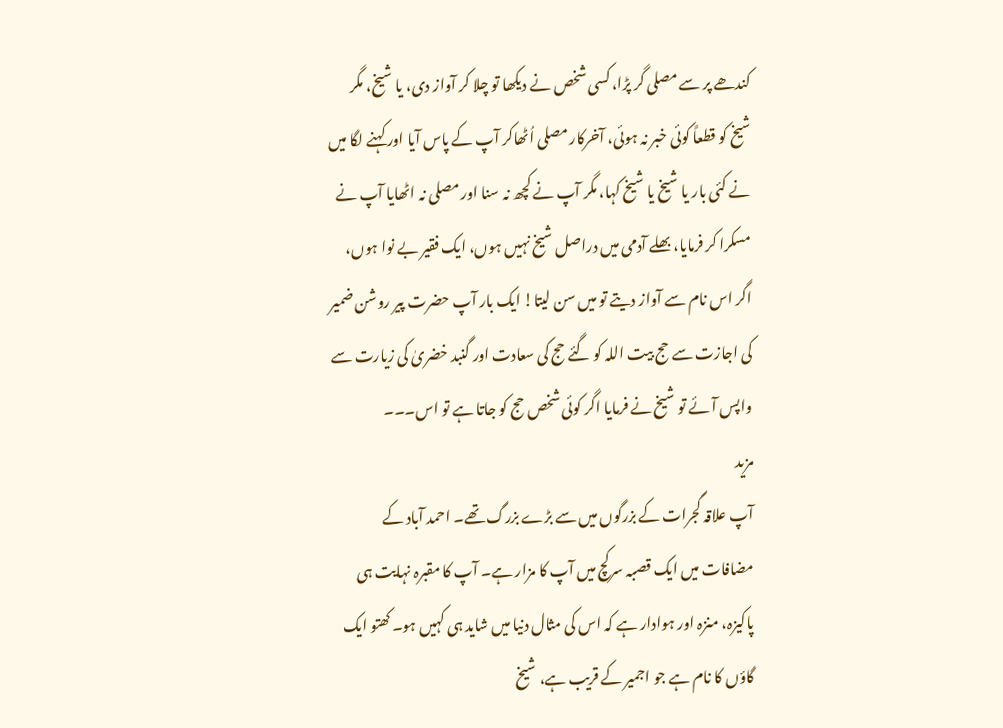کندھے پر سے مصلی گر پڑا، کسی شخص نے دیکھا تو چلا کر آواز دی، یا شیخ، مگر شیخ کو قطعاً کوئی خبر نہ ہوئی، آخرکار مصلی اُٹھاکر آپ کے پاس آیا اور کہنے لگا میں نے کئی بار یا شیخ یا شیخ کہا، مگر آپ نے کچھ نہ سنا اور مصلی نہ اٹھایا آپ نے مسکرا کر فرمایا، بھلے آدمی میں دراصل شیخ نہیں ہوں، ایک فقیر بے نوا ہوں، اگر اس نام سے آواز دیتے تو میں سن لیتا! ایک بار آپ حضرت پیر روشن ضمیر کی اجازت سے حج بیت اللہ کو گئے حج کی سعادت اور گنبد خضریٰ کی زیارت سے واپس آئے تو شیخ نے فرمایا اگر کوئی شخص حج کو جاتا ہے تو اس۔۔۔
مزید
آپ علاقہ گجرات کے بزرگوں میں سے بڑے بزرگ تھے۔ احمد آباد کے مضافات میں ایک قصبہ سرکچ میں آپ کا مزار ہے۔ آپ کا مقبرہ نہایت ہی پاکیزہ، منزہ اور ہوادار ہے کہ اس کی مثال دنیا میں شاید ہی کہیں ہو۔ کھتو ایک گاؤں کا نام ہے جو اجمیر کے قریب ہے، شیخ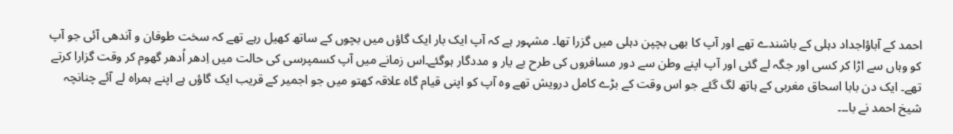احمد کے آباؤاجداد دہلی کے باشندے تھے اور آپ کا بھی بچپن دہلی میں گزرا تھا۔ مشہور ہے کہ آپ ایک بار ایک گاؤں میں بچوں کے ساتھ کھیل رہے تھے کہ سخت طوفان و آندھی آئی جو آپ کو وہاں سے اڑا کر کسی اور جگہ لے گئی اور آپ اپنے وطن سے دور مسافروں کی طرح بے یار و مددگار ہوگئے۔اس زمانے میں آپ کسمپرسی کی حالت میں اِدھر اُدھر گھوم کر وقت گزارا کرتے تھے۔ ایک دن بابا اسحاق مغربی کے ہاتھ لگ گئے جو اس وقت کے بڑے کامل درویش تھے وہ آپ کو اپنی قیام گاہ علاقہ کھتو میں جو اجمیر کے قریب ایک گاؤں ہے اپنے ہمراہ لے آئے چنانچہ شیخ احمد نے با۔۔۔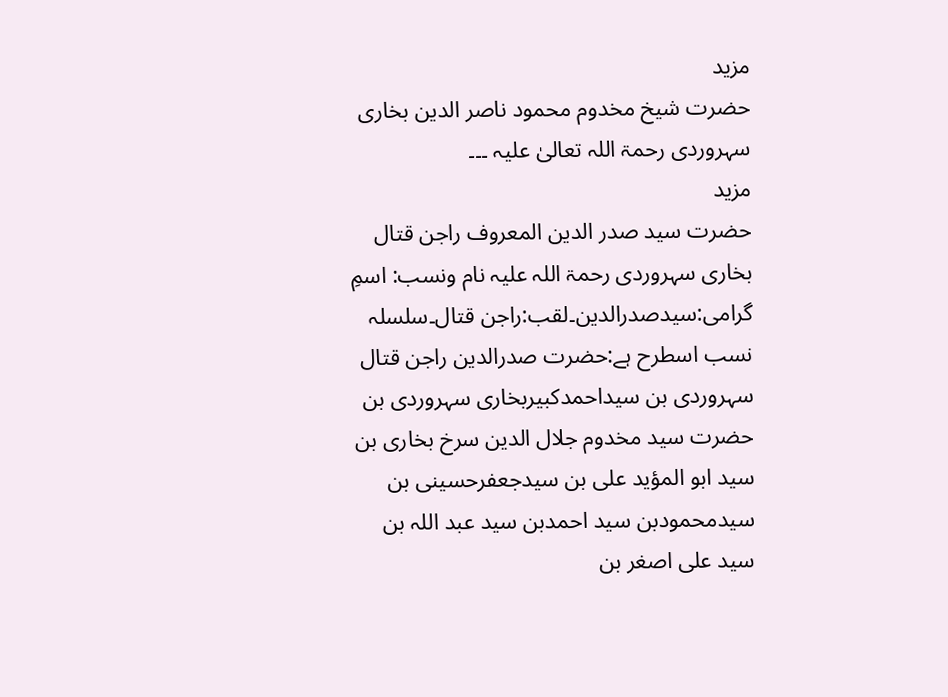مزید
حضرت شیخ مخدوم محمود ناصر الدین بخاری سہروردی رحمۃ اللہ تعالیٰ علیہ ۔۔۔
مزید
حضرت سید صدر الدین المعروف راجن قتال بخاری سہروردی رحمۃ اللہ علیہ نام ونسب: اسمِ گرامی:سیدصدرالدین۔لقب:راجن قتال۔سلسلہ نسب اسطرح ہے:حضرت صدرالدین راجن قتال سہروردی بن سیداحمدکبیربخاری سہروردی بن حضرت سید مخدوم جلال الدین سرخ بخاری بن سید ابو المؤید علی بن سیدجعفرحسینی بن سیدمحمودبن سید احمدبن سید عبد اللہ بن سید علی اصغر بن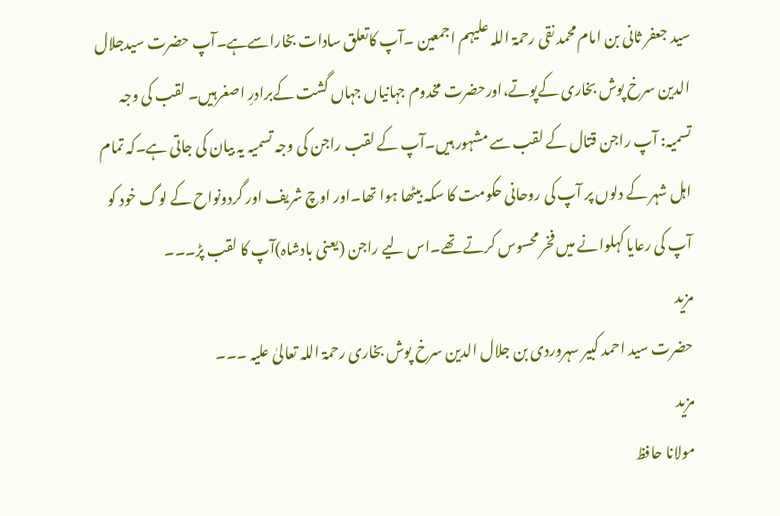سید جعفر ثانی بن امام محمد نقی رحمۃ اللہ علیہم اجمعین ۔آپ کاتعلق سادات بخاراسےہے۔آپ حضرت سیدجلال الدین سرخ پوش بخاری کےپوتے،اورحضرت مخدوم جہانیاں جہاں گشت کےبرادرِ اصغرہیں۔ لقب کی وجہ تسمیہ: آپ راجن قتال کے لقب سے مشہور ہیں۔آپ کے لقب راجن کی وجہ تسمیہ یہ بیان کی جاتی ہے۔کہ تمام اہل شہر کے دلوں پر آپ کی روحانی حکومت کا سکہ بیٹھا ہوا تھا۔اور اوچ شریف اور گردونواح کے لوگ خود کو آپ کی رعایا کہلوانے میں فخر محسوس کرتے تھے۔اس لیے راجن (یعنی بادشاہ)آپ کا لقب پڑ۔۔۔
مزید
حضرت سید احمد کبیر سہروردی بن جلال الدین سرخ پوش بخاری رحمۃ اللہ تعالیٰ علیہ ۔۔۔
مزید
مولانا حافظ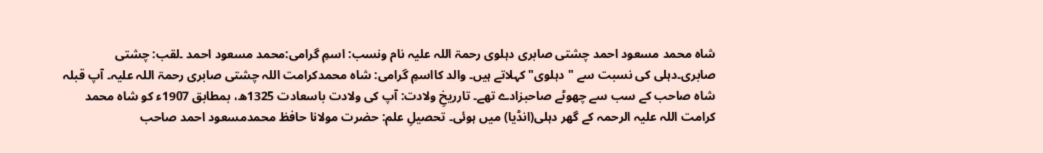شاہ محمد مسعود احمد چشتی صابری دہلوی رحمۃ اللہ علیہ نام ونسب: اسمِ گرامی:محمد مسعود احمد ۔لقب: چشتی صابری۔دہلی کی نسبت سے "دہلوی" کہلاتے ہیں۔ والد کااسمِ گرامی: شاہ محمدکرامت اللہ چشتی صابری رحمۃ اللہ علیہ۔ آپ قبلہ شاہ صاحب کے سب سے چھوٹے صاحبزادے تھے۔ تارریخِ ولادت: آپ کی ولادت باسعادت 1325ھ، بمطابق 1907ء کو شاہ محمد کرامت اللہ علیہ الرحمہ کے گھر دہلی(انڈیا) میں ہوئی۔ تحصیلِ علم: حضرت مولانا حافظ محمدمسعود احمد صاحب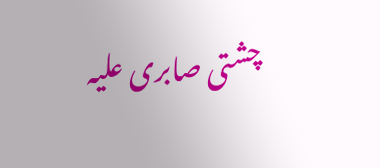چشتی صابری علیہ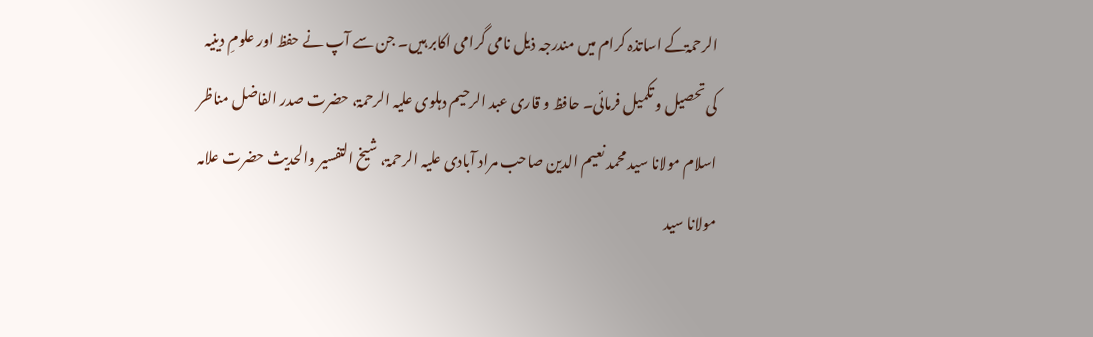الرحمۃکے اساتذہ کرام میں مندرجہ ذیل نامی گرامی اکابر ہیں۔ جن سے آپ نے حفظ اور علومِ دینیہ کی تحصیل و تکمیل فرمائی۔ حافظ و قاری عبد الرحیم دہلوی علیہ الرحمۃ، حضرت صدر الفاضل مناظر اسلام مولانا سید محمد نعیم الدین صاحب مراد آبادی علیہ الرحمۃ، شیخ التفسیر والحدیث حضرت علامہ مولانا سید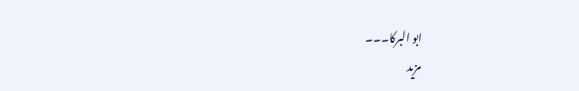ابو البرکا۔۔۔
مزید